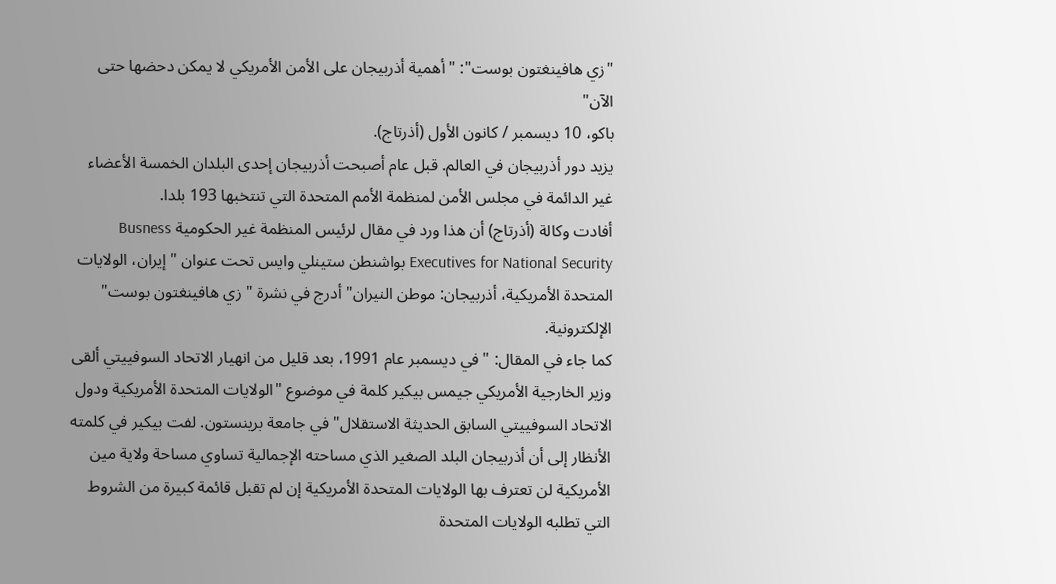"زي هافينغتون بوست": "أهمية أذربيجان على الأمن الأمريكي لا يمكن دحضها حتى الآن"
باكو، 10 ديسمبر / كانون الأول (أذرتاج).
يزيد دور أذربيجان في العالم. قبل عام أصبحت أذربيجان إحدى البلدان الخمسة الأعضاء غير الدائمة في مجلس الأمن لمنظمة الأمم المتحدة التي تنتخبها 193 بلدا.
أفادت وكالة (أذرتاج) أن هذا ورد في مقال لرئيس المنظمة غير الحكومية Busness Executives for National Security بواشنطن ستينلي وايس تحت عنوان "إيران، الولايات المتحدة الأمريكية، أذربيجان: موطن النيران" أدرج في نشرة " زي هافينغتون بوست" الإلكترونية.
كما جاء في المقال: "في ديسمبر عام 1991، بعد قليل من انهيار الاتحاد السوفييتي ألقى وزير الخارجية الأمريكي جيمس بيكير كلمة في موضوع "الولايات المتحدة الأمريكية ودول الاتحاد السوفييتي السابق الحديثة الاستقلال" في جامعة برينستون. لفت بيكير في كلمته الأنظار إلى أن أذربيجان البلد الصغير الذي مساحته الإجمالية تساوي مساحة ولاية مين الأمريكية لن تعترف بها الولايات المتحدة الأمريكية إن لم تقبل قائمة كبيرة من الشروط التي تطلبه الولايات المتحدة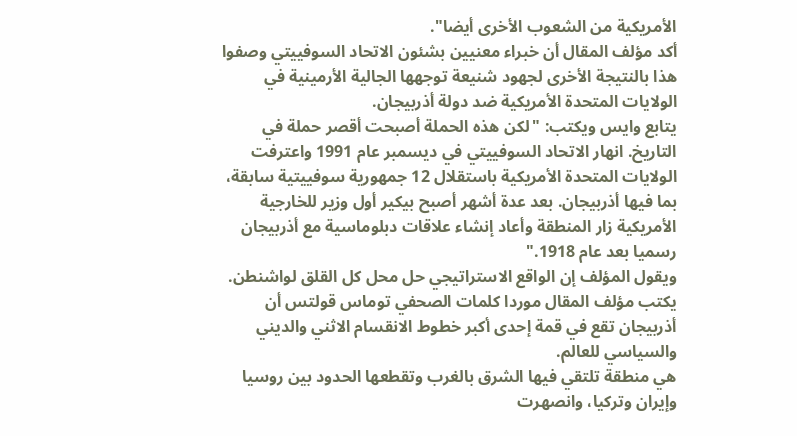الأمريكية من الشعوب الأخرى أيضا".
أكد مؤلف المقال أن خبراء معنيين بشئون الاتحاد السوفييتي وصفوا هذا بالنتيجة الأخرى لجهود شنيعة توجهها الجالية الأرمينية في الولايات المتحدة الأمريكية ضد دولة أذربيجان.
يتابع وايس ويكتب: "لكن هذه الحملة أصبحت أقصر حملة في التاريخ. انهار الاتحاد السوفييتي في ديسمبر عام 1991 واعترفت الولايات المتحدة الأمريكية باستقلال 12 جمهورية سوفييتية سابقة، بما فيها أذربيجان. بعد عدة أشهر أصبح بيكير أول وزير للخارجية الأمريكية زار المنطقة وأعاد إنشاء علاقات دبلوماسية مع أذربيجان رسميا بعد عام 1918."
ويقول المؤلف إن الواقع الاستراتيجي حل محل كل القلق لواشنطن. يكتب مؤلف المقال موردا كلمات الصحفي توماس قولتس أن أذربيجان تقع في قمة إحدى أكبر خطوط الانقسام الاثني والديني والسياسي للعالم.
هي منطقة تلتقي فيها الشرق بالغرب وتقطعها الحدود بين روسيا وإيران وتركيا، وانصهرت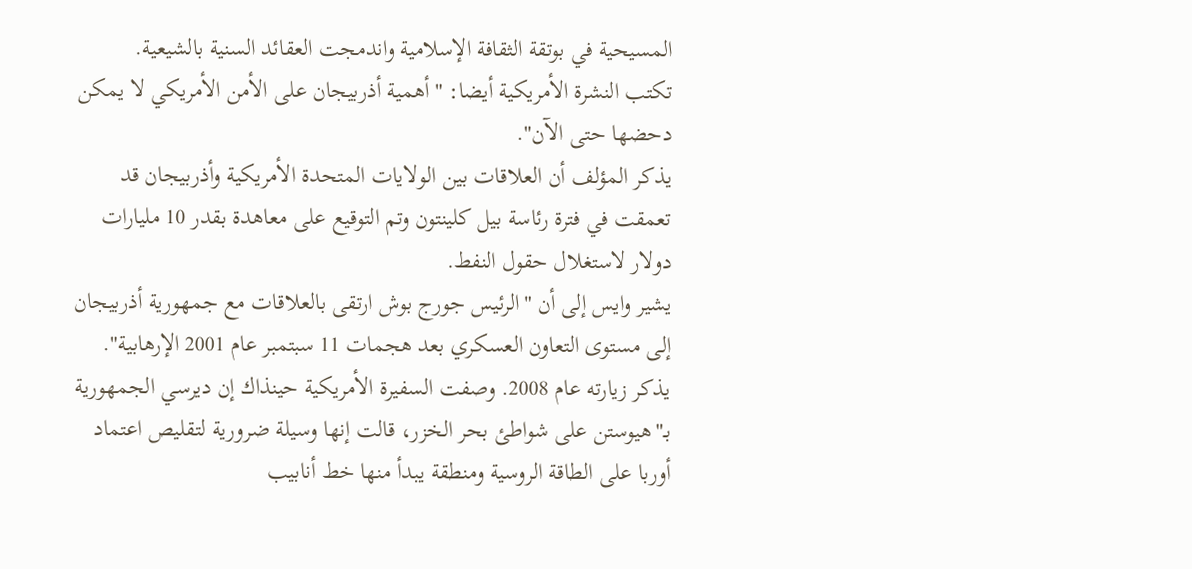المسيحية في بوتقة الثقافة الإسلامية واندمجت العقائد السنية بالشيعية.
تكتب النشرة الأمريكية أيضا: "أهمية أذربيجان على الأمن الأمريكي لا يمكن دحضها حتى الآن".
يذكر المؤلف أن العلاقات بين الولايات المتحدة الأمريكية وأذربيجان قد تعمقت في فترة رئاسة بيل كلينتون وتم التوقيع على معاهدة بقدر 10 مليارات دولار لاستغلال حقول النفط.
يشير وايس إلى أن "الرئيس جورج بوش ارتقى بالعلاقات مع جمهورية أذربيجان إلى مستوى التعاون العسكري بعد هجمات 11 سبتمبر عام 2001 الإرهابية".
يذكر زيارته عام 2008. وصفت السفيرة الأمريكية حينذاك إن ديرسي الجمهورية بـ"هيوستن على شواطئ بحر الخزر، قالت إنها وسيلة ضرورية لتقليص اعتماد أوربا على الطاقة الروسية ومنطقة يبدأ منها خط أنابيب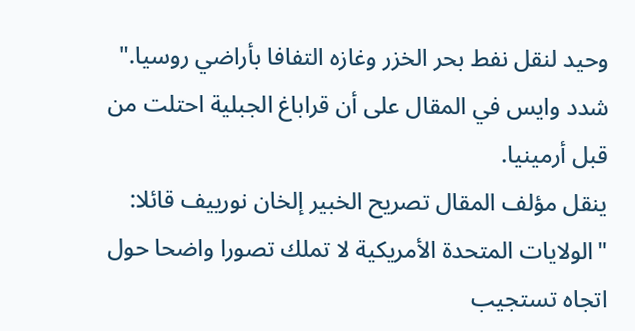وحيد لنقل نفط بحر الخزر وغازه التفافا بأراضي روسيا."
شدد وايس في المقال على أن قراباغ الجبلية احتلت من قبل أرمينيا.
ينقل مؤلف المقال تصريح الخبير إلخان نورييف قائلا: "الولايات المتحدة الأمريكية لا تملك تصورا واضحا حول اتجاه تستجيب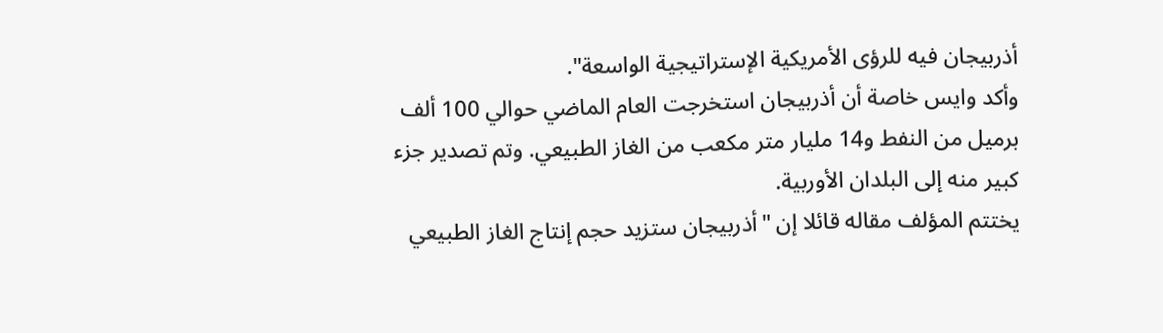أذربيجان فيه للرؤى الأمريكية الإستراتيجية الواسعة".
وأكد وايس خاصة أن أذربيجان استخرجت العام الماضي حوالي 100 ألف برميل من النفط و14 مليار متر مكعب من الغاز الطبيعي. وتم تصدير جزء كبير منه إلى البلدان الأوربية.
يختتم المؤلف مقاله قائلا إن "أذربيجان ستزيد حجم إنتاج الغاز الطبيعي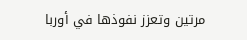مرتين وتعزز نفوذها في أوربا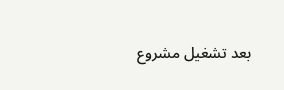بعد تشغيل مشروع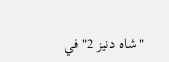"شاه دنيز 2" في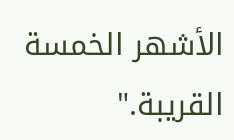الأشهر الخمسة القريبة."